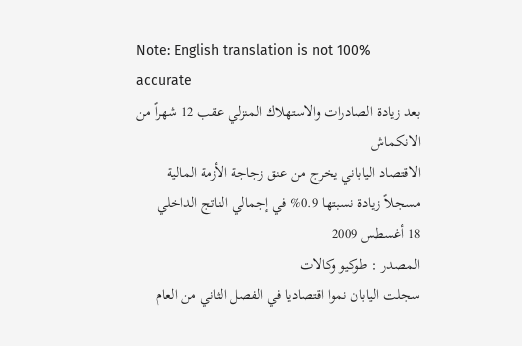Note: English translation is not 100% accurate
بعد زيادة الصادرات والاستهلاك المنزلي عقب 12 شهراً من الانكماش
الاقتصاد الياباني يخرج من عنق زجاجة الأزمة المالية مسجلاً زيادة نسبتها 0.9% في إجمالي الناتج الداخلي
18 أغسطس 2009
المصدر : طوكيو وكالات
سجلت اليابان نموا اقتصاديا في الفصل الثاني من العام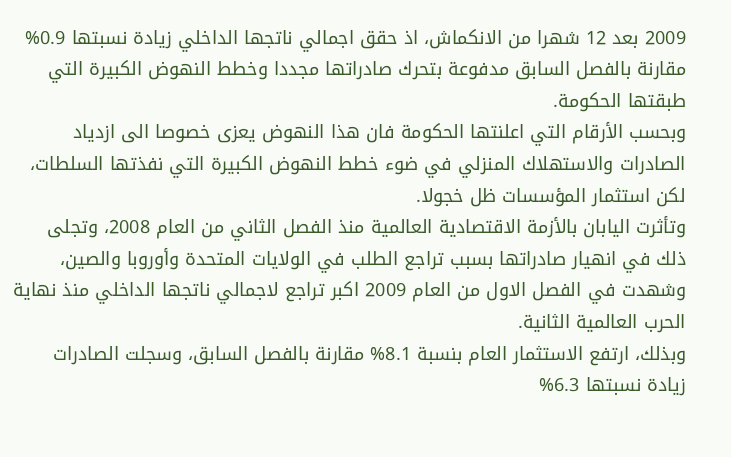2009 بعد 12 شهرا من الانكماش، اذ حقق اجمالي ناتجها الداخلي زيادة نسبتها 0.9% مقارنة بالفصل السابق مدفوعة بتحرك صادراتها مجددا وخطط النهوض الكبيرة التي طبقتها الحكومة.
وبحسب الأرقام التي اعلنتها الحكومة فان هذا النهوض يعزى خصوصا الى ازدياد الصادرات والاستهلاك المنزلي في ضوء خطط النهوض الكبيرة التي نفذتها السلطات، لكن استثمار المؤسسات ظل خجولا.
وتأثرت اليابان بالأزمة الاقتصادية العالمية منذ الفصل الثاني من العام 2008، وتجلى ذلك في انهيار صادراتها بسبب تراجع الطلب في الولايات المتحدة وأوروبا والصين، وشهدت في الفصل الاول من العام 2009 اكبر تراجع لاجمالي ناتجها الداخلي منذ نهاية الحرب العالمية الثانية.
وبذلك، ارتفع الاستثمار العام بنسبة 8.1% مقارنة بالفصل السابق، وسجلت الصادرات زيادة نسبتها 6.3%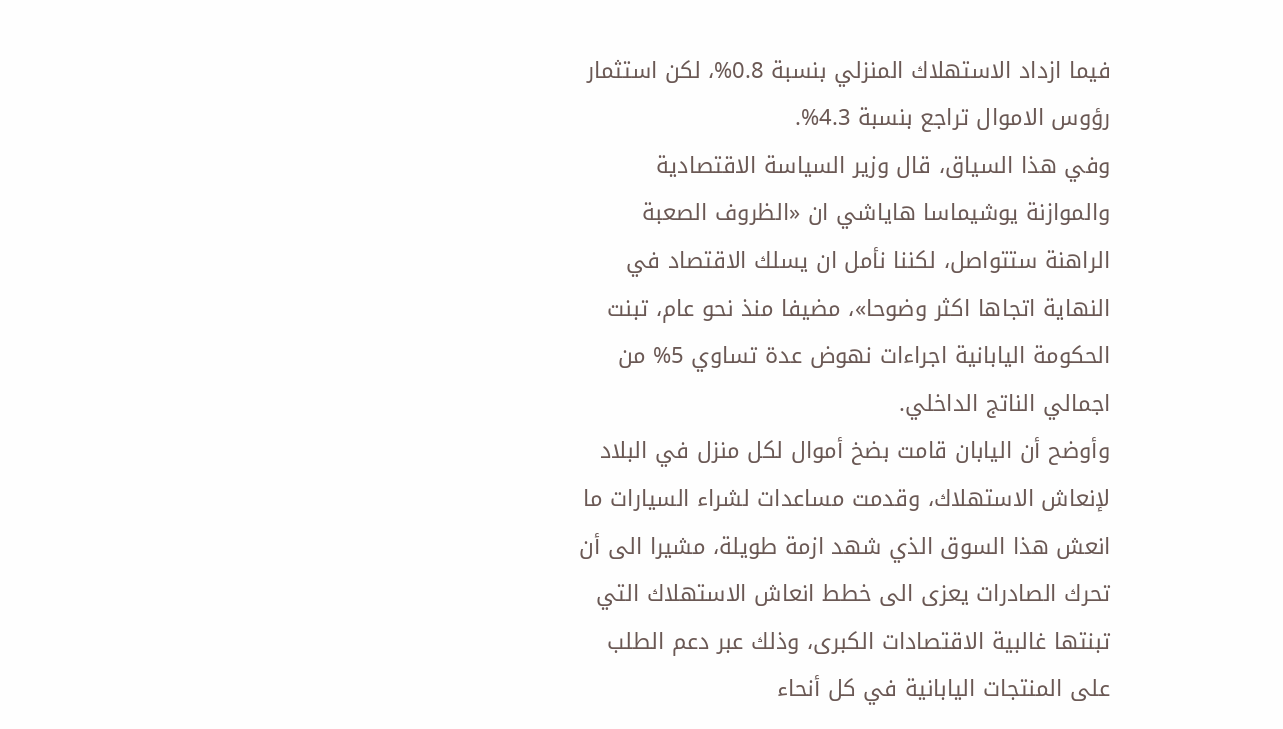فيما ازداد الاستهلاك المنزلي بنسبة 0.8%، لكن استثمار رؤوس الاموال تراجع بنسبة 4.3%.
وفي هذا السياق، قال وزير السياسة الاقتصادية والموازنة يوشيماسا هاياشي ان «الظروف الصعبة الراهنة ستتواصل، لكننا نأمل ان يسلك الاقتصاد في النهاية اتجاها اكثر وضوحا»، مضيفا منذ نحو عام، تبنت الحكومة اليابانية اجراءات نهوض عدة تساوي 5% من اجمالي الناتج الداخلي.
وأوضح أن اليابان قامت بضخ أموال لكل منزل في البلاد لإنعاش الاستهلاك، وقدمت مساعدات لشراء السيارات ما انعش هذا السوق الذي شهد ازمة طويلة، مشيرا الى أن تحرك الصادرات يعزى الى خطط انعاش الاستهلاك التي تبنتها غالبية الاقتصادات الكبرى، وذلك عبر دعم الطلب على المنتجات اليابانية في كل أنحاء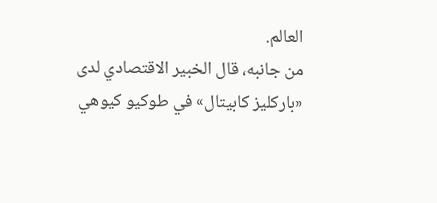العالم.
من جانبه، قال الخبير الاقتصادي لدى «باركليز كابيتال» في طوكيو كيوهي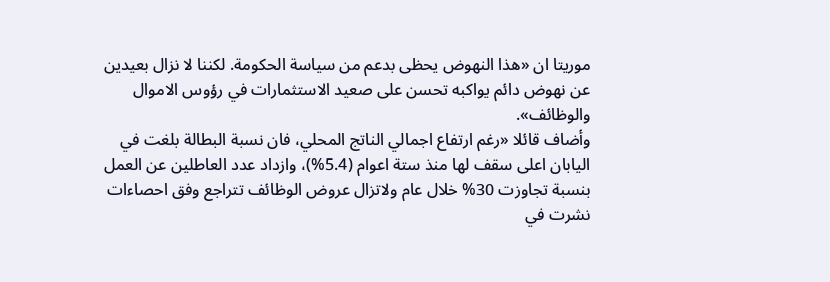موريتا ان «هذا النهوض يحظى بدعم من سياسة الحكومة. لكننا لا نزال بعيدين عن نهوض دائم يواكبه تحسن على صعيد الاستثمارات في رؤوس الاموال والوظائف».
وأضاف قائلا «رغم ارتفاع اجمالي الناتج المحلي، فان نسبة البطالة بلغت في اليابان اعلى سقف لها منذ ستة اعوام (5.4%)، وازداد عدد العاطلين عن العمل بنسبة تجاوزت 30% خلال عام ولاتزال عروض الوظائف تتراجع وفق احصاءات نشرت في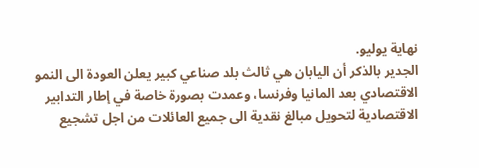نهاية يوليو.
الجدير بالذكر أن اليابان هي ثالث بلد صناعي كبير يعلن العودة الى النمو الاقتصادي بعد المانيا وفرنسا، وعمدت بصورة خاصة في إطار التدابير الاقتصادية لتحويل مبالغ نقدية الى جميع العائلات من اجل تشجيع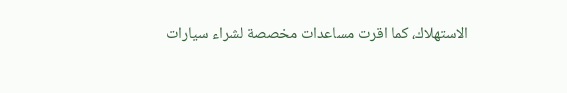الاستهلاك، كما اقرت مساعدات مخصصة لشراء سيارات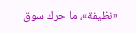«نظيفة»، ما حرك سوق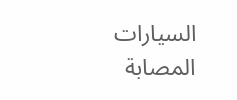السيارات المصابة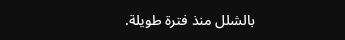بالشلل منذ فترة طويلة.